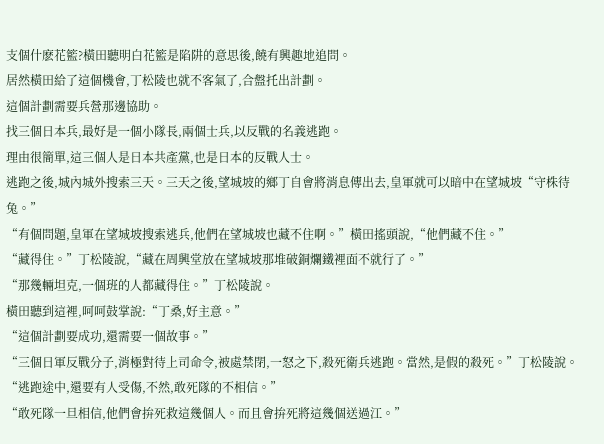支個什麽花籃?橫田聽明白花籃是陷阱的意思後,饒有興趣地追問。
居然橫田給了這個機會,丁松陵也就不客氣了,合盤托出計劃。
這個計劃需要兵營那邊協助。
找三個日本兵,最好是一個小隊長,兩個士兵,以反戰的名義逃跑。
理由很簡單,這三個人是日本共產黨,也是日本的反戰人士。
逃跑之後,城內城外搜索三天。三天之後,望城坡的鄉丁自會將消息傳出去,皇軍就可以暗中在望城坡“守株待兔。”
“有個問題,皇軍在望城坡搜索逃兵,他們在望城坡也藏不住啊。”橫田搖頭說,“他們藏不住。”
“藏得住。”丁松陵說,“藏在周興堂放在望城坡那堆破銅爛鐵裡面不就行了。”
“那幾輛坦克,一個班的人都藏得住。”丁松陵說。
橫田聽到這裡,呵呵鼓掌說:“丁桑,好主意。”
“這個計劃要成功,還需要一個故事。”
“三個日軍反戰分子,消極對待上司命令,被處禁閉,一怒之下,殺死衛兵逃跑。當然,是假的殺死。”丁松陵說。
“逃跑途中,還要有人受傷,不然,敢死隊的不相信。”
“敢死隊一旦相信,他們會拚死救這幾個人。而且會拚死將這幾個送過江。”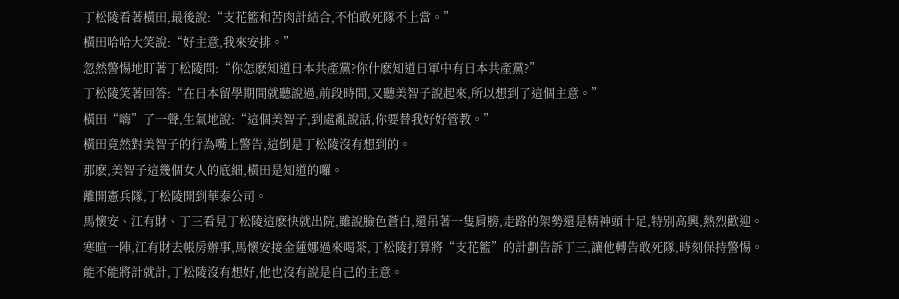丁松陵看著橫田,最後說:“支花籃和苦肉計結合,不怕敢死隊不上當。”
橫田哈哈大笑說:“好主意,我來安排。”
忽然警惕地盯著丁松陵問:“你怎麽知道日本共產黨?你什麽知道日軍中有日本共產黨?”
丁松陵笑著回答:“在日本留學期間就聽說過,前段時間,又聽美智子說起來,所以想到了這個主意。”
橫田“嗨”了一聲,生氣地說:“這個美智子,到處亂說話,你要替我好好管教。”
橫田竟然對美智子的行為嘴上警告,這倒是丁松陵沒有想到的。
那麽,美智子這幾個女人的底細,橫田是知道的囉。
離開憲兵隊,丁松陵開到華泰公司。
馬懷安、江有財、丁三看見丁松陵這麽快就出院,雖說臉色蒼白,還吊著一隻肩膀,走路的架勢還是精神頭十足,特別高興,熱烈歡迎。
寒暄一陣,江有財去帳房辦事,馬懷安接金蓮娜過來喝茶,丁松陵打算將“支花籃”的計劃告訴丁三,讓他轉告敢死隊,時刻保持警惕。
能不能將計就計,丁松陵沒有想好,他也沒有說是自己的主意。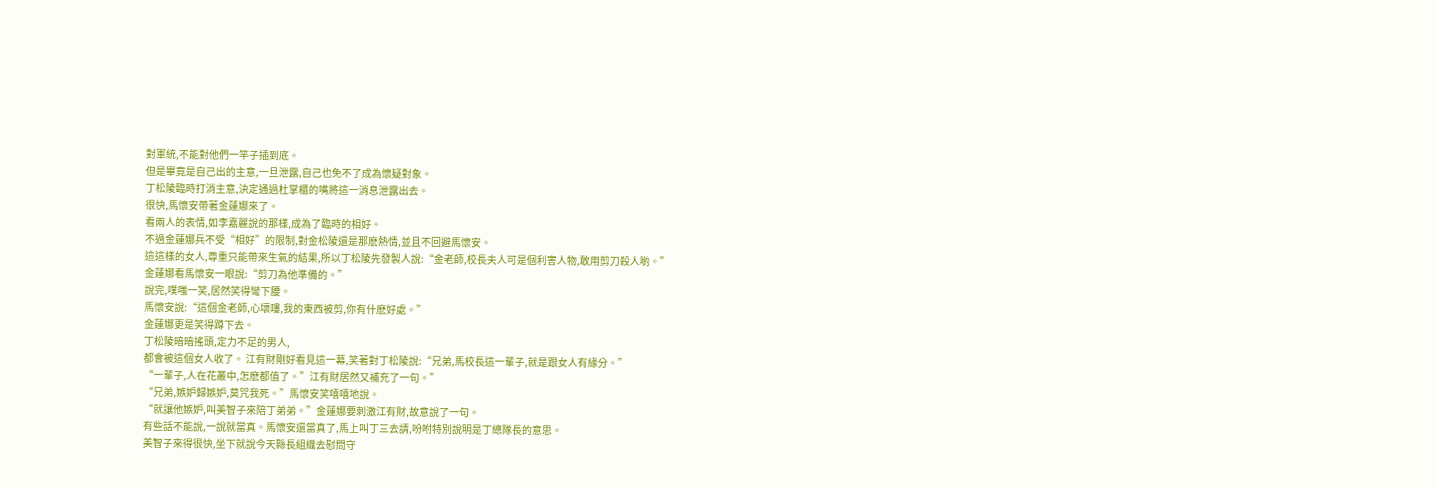對軍統,不能對他們一竿子插到底。
但是畢竟是自己出的主意,一旦泄露,自己也免不了成為懷疑對象。
丁松陵臨時打消主意,決定通過杜掌櫃的嘴將這一消息泄露出去。
很快,馬懷安帶著金蓮娜來了。
看兩人的表情,如李嘉麗說的那樣,成為了臨時的相好。
不過金蓮娜兵不受“相好”的限制,對金松陵還是那麽熱情,並且不回避馬懷安。
這這樣的女人,尊重只能帶來生氣的結果,所以丁松陵先發製人說:“金老師,校長夫人可是個利害人物,敢用剪刀殺人喲。”
金蓮娜看馬懷安一眼說:“剪刀為他準備的。”
說完,噗嗤一笑,居然笑得彎下腰。
馬懷安說:“這個金老師,心壞嘍,我的東西被剪,你有什麽好處。”
金蓮娜更是笑得蹲下去。
丁松陵暗暗搖頭,定力不足的男人,
都會被這個女人收了。 江有財剛好看見這一幕,笑著對丁松陵說:“兄弟,馬校長這一輩子,就是跟女人有緣分。”
“一輩子,人在花叢中,怎麽都值了。”江有財居然又補充了一句。”
“兄弟,嫉妒歸嫉妒,莫咒我死。”馬懷安笑嘻嘻地說。
“就讓他嫉妒,叫美智子來陪丁弟弟。”金蓮娜要刺激江有財,故意說了一句。
有些話不能說,一說就當真。馬懷安還當真了,馬上叫丁三去請,吩咐特別說明是丁總隊長的意思。
美智子來得很快,坐下就說今天縣長組織去慰問守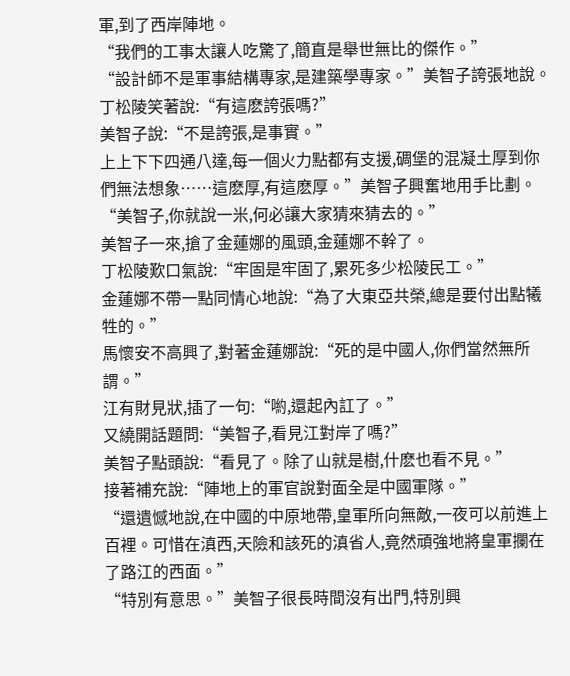軍,到了西岸陣地。
“我們的工事太讓人吃驚了,簡直是舉世無比的傑作。”
“設計師不是軍事結構專家,是建築學專家。”美智子誇張地說。
丁松陵笑著說:“有這麽誇張嗎?”
美智子說:“不是誇張,是事實。”
上上下下四通八達,每一個火力點都有支援,碉堡的混凝土厚到你們無法想象……這麽厚,有這麽厚。”美智子興奮地用手比劃。
“美智子,你就說一米,何必讓大家猜來猜去的。”
美智子一來,搶了金蓮娜的風頭,金蓮娜不幹了。
丁松陵歎口氣說:“牢固是牢固了,累死多少松陵民工。”
金蓮娜不帶一點同情心地說:“為了大東亞共榮,總是要付出點犧牲的。”
馬懷安不高興了,對著金蓮娜說:“死的是中國人,你們當然無所謂。”
江有財見狀,插了一句:“喲,還起內訌了。”
又繞開話題問:“美智子,看見江對岸了嗎?”
美智子點頭說:“看見了。除了山就是樹,什麽也看不見。”
接著補充說:“陣地上的軍官說對面全是中國軍隊。”
“還遺憾地說,在中國的中原地帶,皇軍所向無敵,一夜可以前進上百裡。可惜在滇西,天險和該死的滇省人,竟然頑強地將皇軍攔在了路江的西面。”
“特別有意思。”美智子很長時間沒有出門,特別興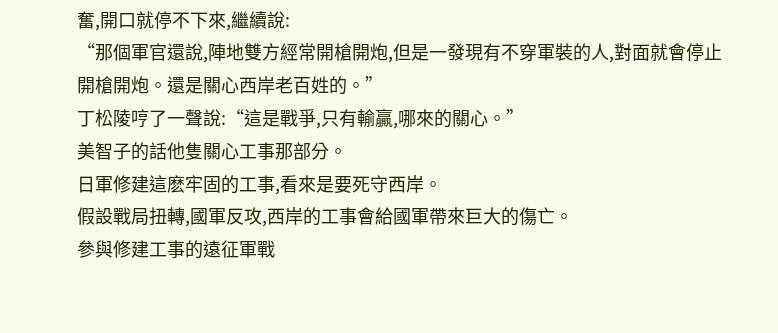奮,開口就停不下來,繼續說:
“那個軍官還說,陣地雙方經常開槍開炮,但是一發現有不穿軍裝的人,對面就會停止開槍開炮。還是關心西岸老百姓的。”
丁松陵哼了一聲說:“這是戰爭,只有輸贏,哪來的關心。”
美智子的話他隻關心工事那部分。
日軍修建這麽牢固的工事,看來是要死守西岸。
假設戰局扭轉,國軍反攻,西岸的工事會給國軍帶來巨大的傷亡。
參與修建工事的遠征軍戰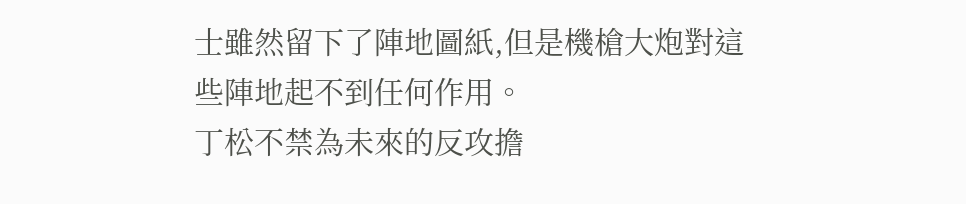士雖然留下了陣地圖紙,但是機槍大炮對這些陣地起不到任何作用。
丁松不禁為未來的反攻擔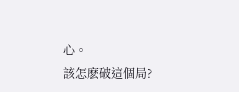心。
該怎麽破這個局?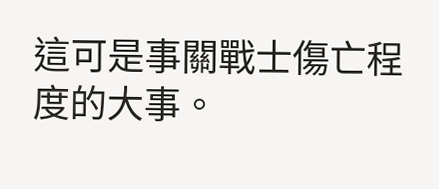這可是事關戰士傷亡程度的大事。